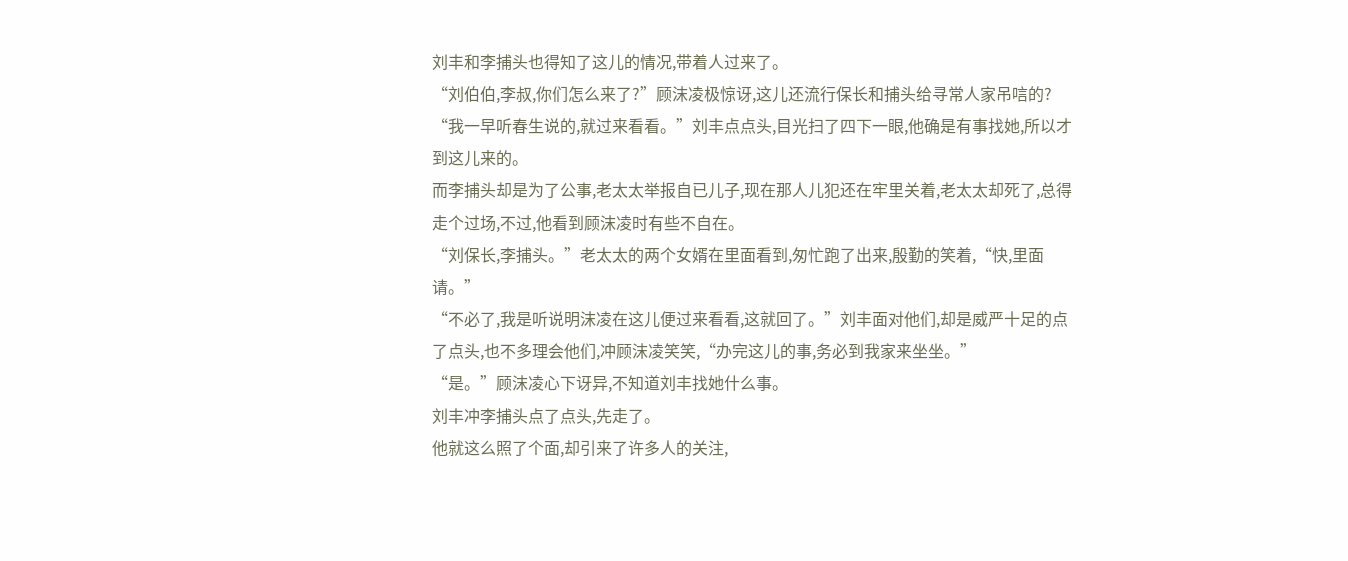刘丰和李捕头也得知了这儿的情况,带着人过来了。
“刘伯伯,李叔,你们怎么来了?”顾沫凌极惊讶,这儿还流行保长和捕头给寻常人家吊唁的?
“我一早听春生说的,就过来看看。”刘丰点点头,目光扫了四下一眼,他确是有事找她,所以才到这儿来的。
而李捕头却是为了公事,老太太举报自已儿子,现在那人儿犯还在牢里关着,老太太却死了,总得走个过场,不过,他看到顾沫凌时有些不自在。
“刘保长,李捕头。”老太太的两个女婿在里面看到,匆忙跑了出来,殷勤的笑着,“快,里面请。”
“不必了,我是听说明沫凌在这儿便过来看看,这就回了。”刘丰面对他们,却是威严十足的点了点头,也不多理会他们,冲顾沫凌笑笑,“办完这儿的事,务必到我家来坐坐。”
“是。”顾沫凌心下讶异,不知道刘丰找她什么事。
刘丰冲李捕头点了点头,先走了。
他就这么照了个面,却引来了许多人的关注,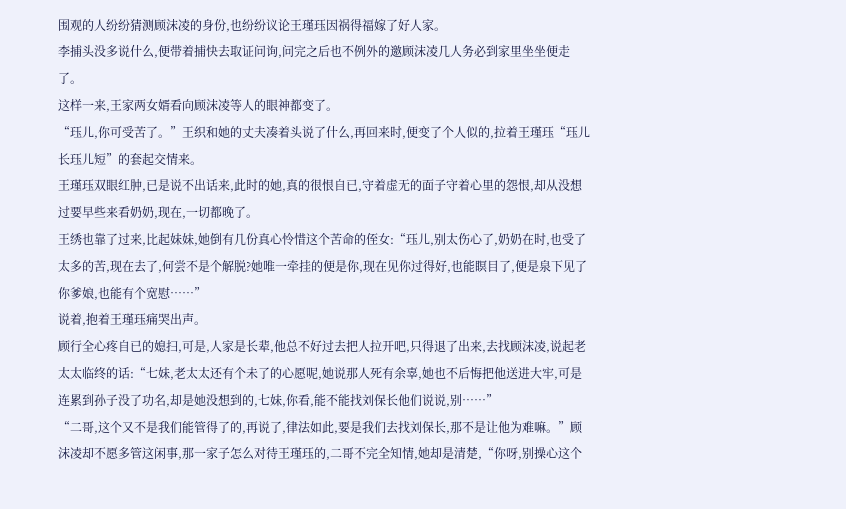围观的人纷纷猜测顾沫凌的身份,也纷纷议论王瑾珏因祸得福嫁了好人家。
李捕头没多说什么,便带着捕快去取证问询,问完之后也不例外的邀顾沫凌几人务必到家里坐坐便走了。
这样一来,王家两女婿看向顾沫凌等人的眼神都变了。
“珏儿,你可受苦了。”王织和她的丈夫凑着头说了什么,再回来时,便变了个人似的,拉着王瑾珏“珏儿长珏儿短”的套起交情来。
王瑾珏双眼红肿,已是说不出话来,此时的她,真的很恨自已,守着虚无的面子守着心里的怨恨,却从没想过要早些来看奶奶,现在,一切都晚了。
王绣也靠了过来,比起妹妹,她倒有几份真心怜惜这个苦命的侄女:“珏儿,别太伤心了,奶奶在时,也受了太多的苦,现在去了,何尝不是个解脱?她唯一牵挂的便是你,现在见你过得好,也能瞑目了,便是泉下见了你爹娘,也能有个宽慰……”
说着,抱着王瑾珏痛哭出声。
顾行全心疼自已的媳扫,可是,人家是长辈,他总不好过去把人拉开吧,只得退了出来,去找顾沫凌,说起老太太临终的话:“七妹,老太太还有个未了的心愿呢,她说那人死有余辜,她也不后悔把他送进大牢,可是连累到孙子没了功名,却是她没想到的,七妹,你看,能不能找刘保长他们说说,别……”
“二哥,这个又不是我们能管得了的,再说了,律法如此,要是我们去找刘保长,那不是让他为难嘛。”顾沫凌却不愿多管这闲事,那一家子怎么对待王瑾珏的,二哥不完全知情,她却是清楚,“你呀,别操心这个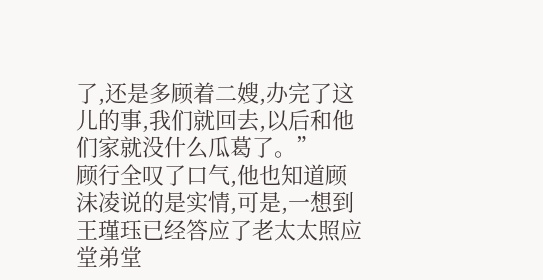了,还是多顾着二嫂,办完了这儿的事,我们就回去,以后和他们家就没什么瓜葛了。”
顾行全叹了口气,他也知道顾沫凌说的是实情,可是,一想到王瑾珏已经答应了老太太照应堂弟堂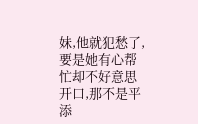妹,他就犯愁了,要是她有心帮忙却不好意思开口,那不是平添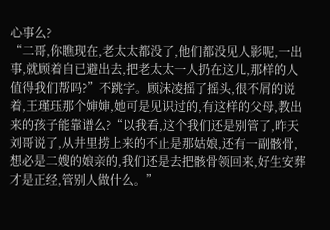心事么?
“二哥,你瞧现在,老太太都没了,他们都没见人影呢,一出事,就顾着自已避出去,把老太太一人扔在这儿,那样的人值得我们帮吗?”不跳字。顾沫凌摇了摇头,很不屑的说着,王瑾珏那个婶婶,她可是见识过的,有这样的父母,教出来的孩子能靠谱么?“以我看,这个我们还是别管了,昨天刘哥说了,从井里捞上来的不止是那姑娘,还有一副骸骨,想必是二嫂的娘亲的,我们还是去把骸骨领回来,好生安葬才是正经,管别人做什么。”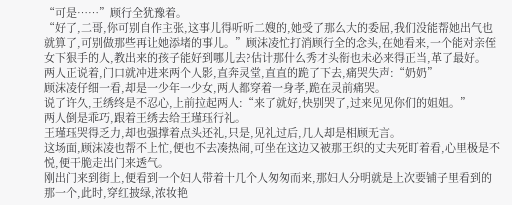“可是……”顾行全犹豫着。
“好了,二哥,你可别自作主张,这事儿得听听二嫂的,她受了那么大的委屈,我们没能帮她出气也就算了,可别做那些再让她添堵的事儿。”顾沫凌忙打消顾行全的念头,在她看来,一个能对亲侄女下狠手的人,教出来的孩子能好到哪儿去?估计那什么秀才头衔也未必来得正当,革了最好。
两人正说着,门口就冲进来两个人影,直奔灵堂,直直的跪了下去,痛哭失声:“奶奶”
顾沫凌仔细一看,却是一少年一少女,两人都穿着一身孝,跪在灵前痛哭。
说了许久,王绣终是不忍心,上前拉起两人:“来了就好,快别哭了,过来见见你们的姐姐。”
两人倒是乖巧,跟着王绣去给王瑾珏行礼。
王瑾珏哭得乏力,却也强撑着点头还礼,只是,见礼过后,几人却是相顾无言。
这场面,顾沫凌也帮不上忙,便也不去凑热闹,可坐在这边又被那王织的丈夫死盯着看,心里极是不悦,便干脆走出门来透气。
刚出门来到街上,便看到一个妇人带着十几个人匆匆而来,那妇人分明就是上次要铺子里看到的那一个,此时,穿红披绿,浓妆艳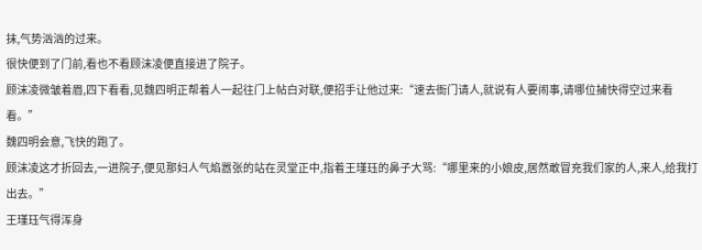抹,气势汹汹的过来。
很快便到了门前,看也不看顾沫凌便直接进了院子。
顾沫凌微皱着眉,四下看看,见魏四明正帮着人一起往门上帖白对联,便招手让他过来:“速去衙门请人,就说有人要闹事,请哪位捕快得空过来看看。”
魏四明会意,飞快的跑了。
顾沫凌这才折回去,一进院子,便见那妇人气焰嚣张的站在灵堂正中,指着王瑾珏的鼻子大骂:“哪里来的小娘皮,居然敢冒充我们家的人,来人,给我打出去。”
王瑾珏气得浑身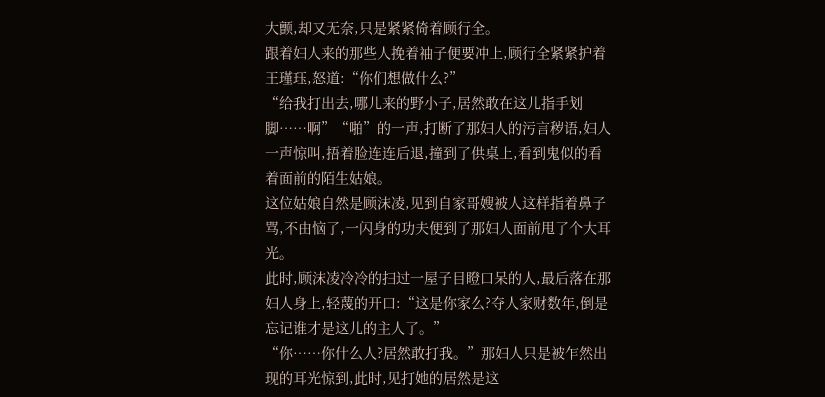大颤,却又无奈,只是紧紧倚着顾行全。
跟着妇人来的那些人挽着袖子便要冲上,顾行全紧紧护着王瑾珏,怒道:“你们想做什么?”
“给我打出去,哪儿来的野小子,居然敢在这儿指手划脚……啊”“啪”的一声,打断了那妇人的污言秽语,妇人一声惊叫,捂着脸连连后退,撞到了供桌上,看到鬼似的看着面前的陌生姑娘。
这位姑娘自然是顾沫凌,见到自家哥嫂被人这样指着鼻子骂,不由恼了,一闪身的功夫便到了那妇人面前甩了个大耳光。
此时,顾沫凌冷冷的扫过一屋子目瞪口呆的人,最后落在那妇人身上,轻蔑的开口:“这是你家么?夺人家财数年,倒是忘记谁才是这儿的主人了。”
“你……你什么人?居然敢打我。”那妇人只是被乍然出现的耳光惊到,此时,见打她的居然是这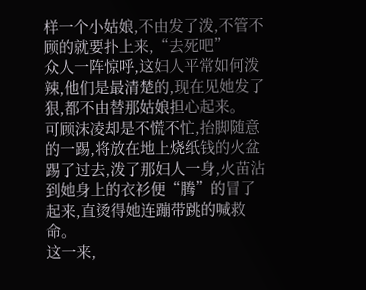样一个小姑娘,不由发了泼,不管不顾的就要扑上来,“去死吧”
众人一阵惊呼,这妇人平常如何泼辣,他们是最清楚的,现在见她发了狠,都不由替那姑娘担心起来。
可顾沫凌却是不慌不忙,抬脚随意的一踢,将放在地上烧纸钱的火盆踢了过去,泼了那妇人一身,火苗沾到她身上的衣衫便“腾”的冒了起来,直烫得她连蹦带跳的喊救命。
这一来,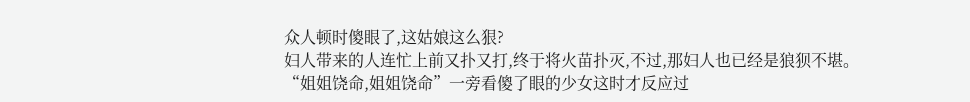众人顿时傻眼了,这姑娘这么狠?
妇人带来的人连忙上前又扑又打,终于将火苗扑灭,不过,那妇人也已经是狼狈不堪。
“姐姐饶命,姐姐饶命”一旁看傻了眼的少女这时才反应过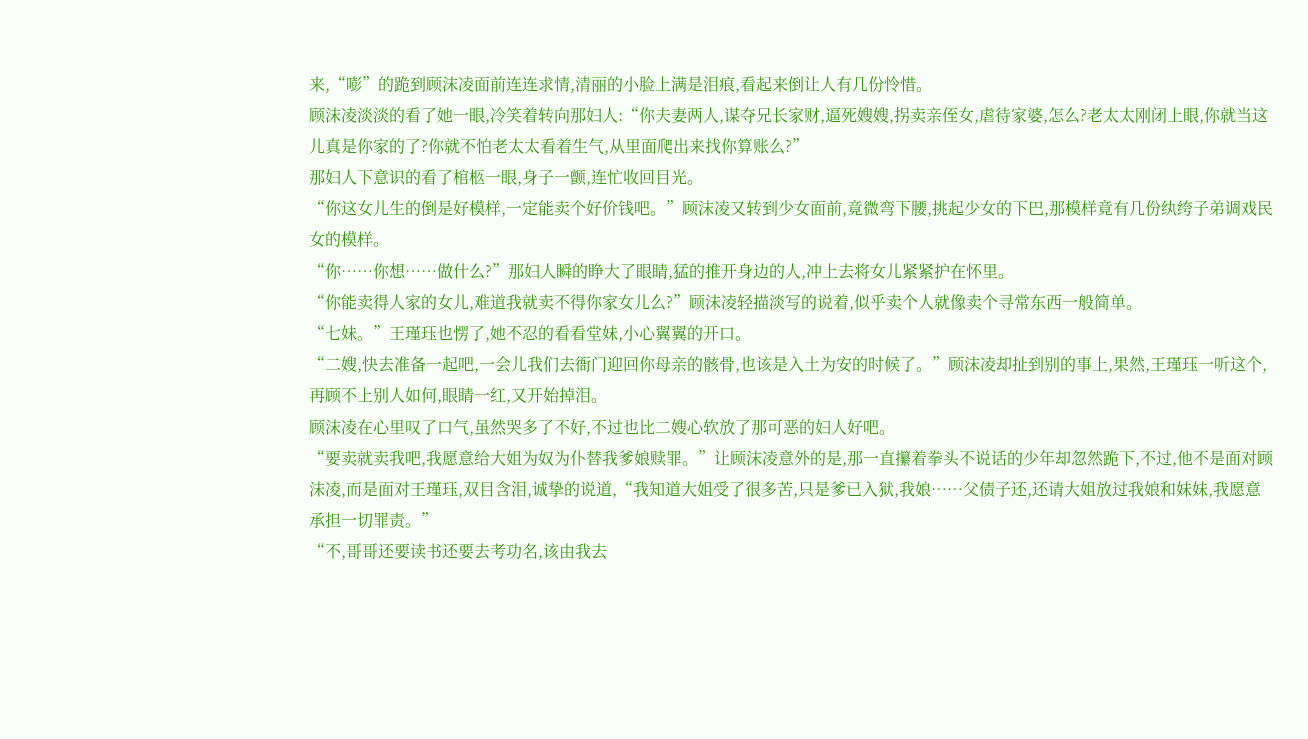来,“嘭”的跪到顾沫凌面前连连求情,清丽的小脸上满是泪痕,看起来倒让人有几份怜惜。
顾沫凌淡淡的看了她一眼,冷笑着转向那妇人:“你夫妻两人,谋夺兄长家财,逼死嫂嫂,拐卖亲侄女,虐待家婆,怎么?老太太刚闭上眼,你就当这儿真是你家的了?你就不怕老太太看着生气,从里面爬出来找你算账么?”
那妇人下意识的看了棺柩一眼,身子一颤,连忙收回目光。
“你这女儿生的倒是好模样,一定能卖个好价钱吧。”顾沫凌又转到少女面前,竟微弯下腰,挑起少女的下巴,那模样竟有几份纨绔子弟调戏民女的模样。
“你……你想……做什么?”那妇人瞬的睁大了眼睛,猛的推开身边的人,冲上去将女儿紧紧护在怀里。
“你能卖得人家的女儿,难道我就卖不得你家女儿么?”顾沫凌轻描淡写的说着,似乎卖个人就像卖个寻常东西一般简单。
“七妹。”王瑾珏也愣了,她不忍的看看堂妹,小心翼翼的开口。
“二嫂,快去准备一起吧,一会儿我们去衙门迎回你母亲的骸骨,也该是入土为安的时候了。”顾沫凌却扯到别的事上,果然,王瑾珏一听这个,再顾不上别人如何,眼睛一红,又开始掉泪。
顾沫凌在心里叹了口气,虽然哭多了不好,不过也比二嫂心软放了那可恶的妇人好吧。
“要卖就卖我吧,我愿意给大姐为奴为仆替我爹娘赎罪。”让顾沫凌意外的是,那一直攥着拳头不说话的少年却忽然跪下,不过,他不是面对顾沫凌,而是面对王瑾珏,双目含泪,诚挚的说道,“我知道大姐受了很多苦,只是爹已入狱,我娘……父债子还,还请大姐放过我娘和妹妹,我愿意承担一切罪责。”
“不,哥哥还要读书还要去考功名,该由我去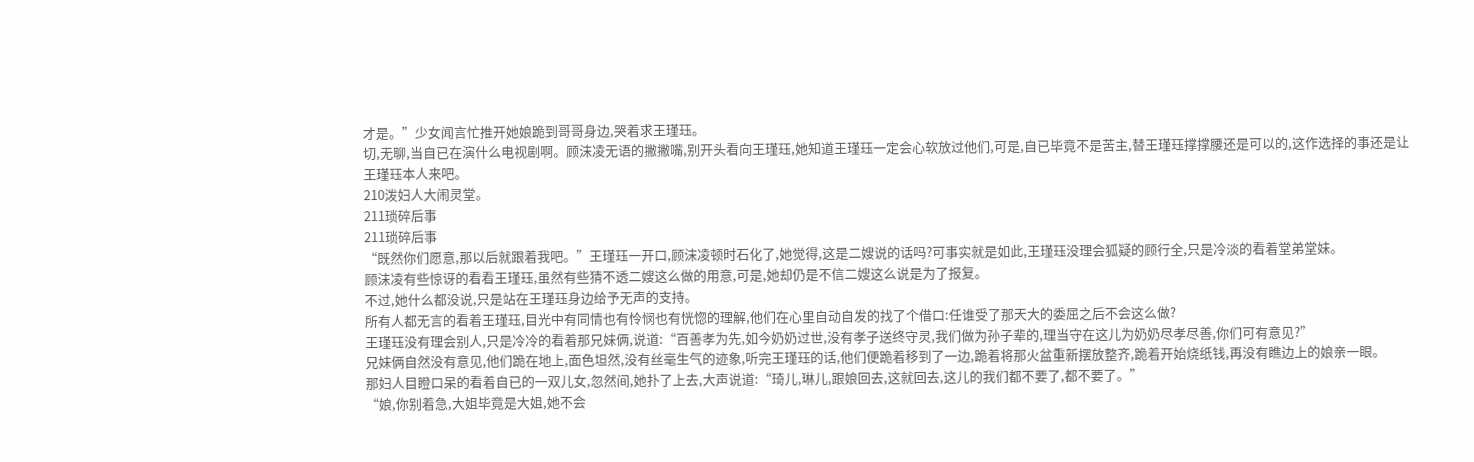才是。”少女闻言忙推开她娘跪到哥哥身边,哭着求王瑾珏。
切,无聊,当自已在演什么电视剧啊。顾沫凌无语的撇撇嘴,别开头看向王瑾珏,她知道王瑾珏一定会心软放过他们,可是,自已毕竟不是苦主,替王瑾珏撑撑腰还是可以的,这作选择的事还是让王瑾珏本人来吧。
210泼妇人大闹灵堂。
211琐碎后事
211琐碎后事
“既然你们愿意,那以后就跟着我吧。”王瑾珏一开口,顾沫凌顿时石化了,她觉得,这是二嫂说的话吗?可事实就是如此,王瑾珏没理会狐疑的顾行全,只是冷淡的看着堂弟堂妹。
顾沫凌有些惊讶的看看王瑾珏,虽然有些猜不透二嫂这么做的用意,可是,她却仍是不信二嫂这么说是为了报复。
不过,她什么都没说,只是站在王瑾珏身边给予无声的支持。
所有人都无言的看着王瑾珏,目光中有同情也有怜悯也有恍惚的理解,他们在心里自动自发的找了个借口:任谁受了那天大的委屈之后不会这么做?
王瑾珏没有理会别人,只是冷冷的看着那兄妹俩,说道:“百善孝为先,如今奶奶过世,没有孝子送终守灵,我们做为孙子辈的,理当守在这儿为奶奶尽孝尽善,你们可有意见?”
兄妹俩自然没有意见,他们跪在地上,面色坦然,没有丝毫生气的迹象,听完王瑾珏的话,他们便跪着移到了一边,跪着将那火盆重新摆放整齐,跪着开始烧纸钱,再没有瞧边上的娘亲一眼。
那妇人目瞪口呆的看着自已的一双儿女,忽然间,她扑了上去,大声说道:“琦儿,琳儿,跟娘回去,这就回去,这儿的我们都不要了,都不要了。”
“娘,你别着急,大姐毕竟是大姐,她不会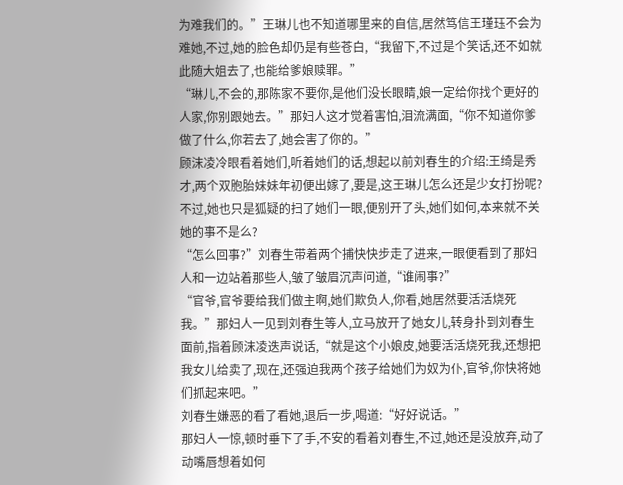为难我们的。”王琳儿也不知道哪里来的自信,居然笃信王瑾珏不会为难她,不过,她的脸色却仍是有些苍白,“我留下,不过是个笑话,还不如就此随大姐去了,也能给爹娘赎罪。”
“琳儿,不会的,那陈家不要你,是他们没长眼睛,娘一定给你找个更好的人家,你别跟她去。”那妇人这才觉着害怕,泪流满面,“你不知道你爹做了什么,你若去了,她会害了你的。”
顾沫凌冷眼看着她们,听着她们的话,想起以前刘春生的介绍:王绮是秀才,两个双胞胎妹妹年初便出嫁了,要是,这王琳儿怎么还是少女打扮呢?
不过,她也只是狐疑的扫了她们一眼,便别开了头,她们如何,本来就不关她的事不是么?
“怎么回事?”刘春生带着两个捕快快步走了进来,一眼便看到了那妇人和一边站着那些人,皱了皱眉沉声问道,“谁闹事?”
“官爷,官爷要给我们做主啊,她们欺负人,你看,她居然要活活烧死我。”那妇人一见到刘春生等人,立马放开了她女儿,转身扑到刘春生面前,指着顾沫凌迭声说话,“就是这个小娘皮,她要活活烧死我,还想把我女儿给卖了,现在,还强迫我两个孩子给她们为奴为仆,官爷,你快将她们抓起来吧。”
刘春生嫌恶的看了看她,退后一步,喝道:“好好说话。”
那妇人一惊,顿时垂下了手,不安的看着刘春生,不过,她还是没放弃,动了动嘴唇想着如何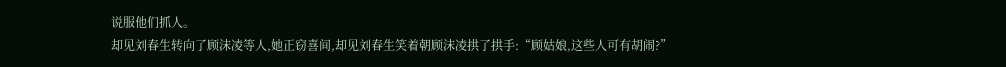说服他们抓人。
却见刘春生转向了顾沫凌等人,她正窃喜间,却见刘春生笑着朝顾沫凌拱了拱手:“顾姑娘,这些人可有胡闹?”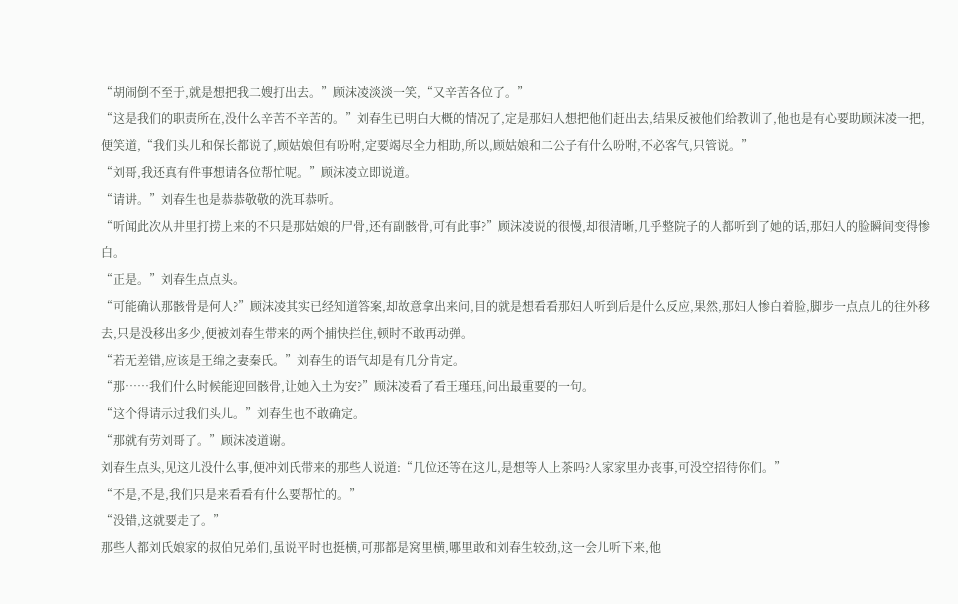“胡闹倒不至于,就是想把我二嫂打出去。”顾沫凌淡淡一笑,“又辛苦各位了。”
“这是我们的职责所在,没什么辛苦不辛苦的。”刘春生已明白大概的情况了,定是那妇人想把他们赶出去,结果反被他们给教训了,他也是有心要助顾沫凌一把,便笑道,“我们头儿和保长都说了,顾姑娘但有吩咐,定要竭尽全力相助,所以,顾姑娘和二公子有什么吩咐,不必客气,只管说。”
“刘哥,我还真有件事想请各位帮忙呢。”顾沫凌立即说道。
“请讲。”刘春生也是恭恭敬敬的洗耳恭听。
“听闻此次从井里打捞上来的不只是那姑娘的尸骨,还有副骸骨,可有此事?”顾沫凌说的很慢,却很清晰,几乎整院子的人都听到了她的话,那妇人的脸瞬间变得惨白。
“正是。”刘春生点点头。
“可能确认那骸骨是何人?”顾沫凌其实已经知道答案,却故意拿出来问,目的就是想看看那妇人听到后是什么反应,果然,那妇人惨白着脸,脚步一点点儿的往外移去,只是没移出多少,便被刘春生带来的两个捕快拦住,顿时不敢再动弹。
“若无差错,应该是王绵之妻秦氏。”刘春生的语气却是有几分肯定。
“那……我们什么时候能迎回骸骨,让她入土为安?”顾沫凌看了看王瑾珏,问出最重要的一句。
“这个得请示过我们头儿。”刘春生也不敢确定。
“那就有劳刘哥了。”顾沫凌道谢。
刘春生点头,见这儿没什么事,便冲刘氏带来的那些人说道:“几位还等在这儿,是想等人上茶吗?人家家里办丧事,可没空招待你们。”
“不是,不是,我们只是来看看有什么要帮忙的。”
“没错,这就要走了。”
那些人都刘氏娘家的叔伯兄弟们,虽说平时也挺横,可那都是窝里横,哪里敢和刘春生较劲,这一会儿听下来,他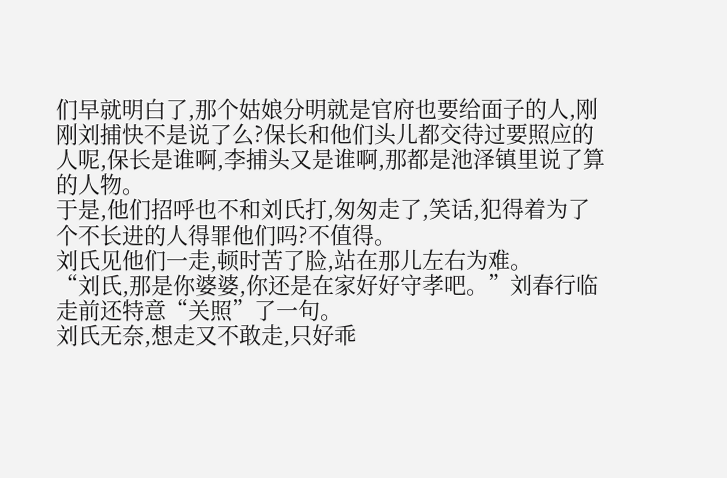们早就明白了,那个姑娘分明就是官府也要给面子的人,刚刚刘捕快不是说了么?保长和他们头儿都交待过要照应的人呢,保长是谁啊,李捕头又是谁啊,那都是池泽镇里说了算的人物。
于是,他们招呼也不和刘氏打,匆匆走了,笑话,犯得着为了个不长进的人得罪他们吗?不值得。
刘氏见他们一走,顿时苦了脸,站在那儿左右为难。
“刘氏,那是你婆婆,你还是在家好好守孝吧。”刘春行临走前还特意“关照”了一句。
刘氏无奈,想走又不敢走,只好乖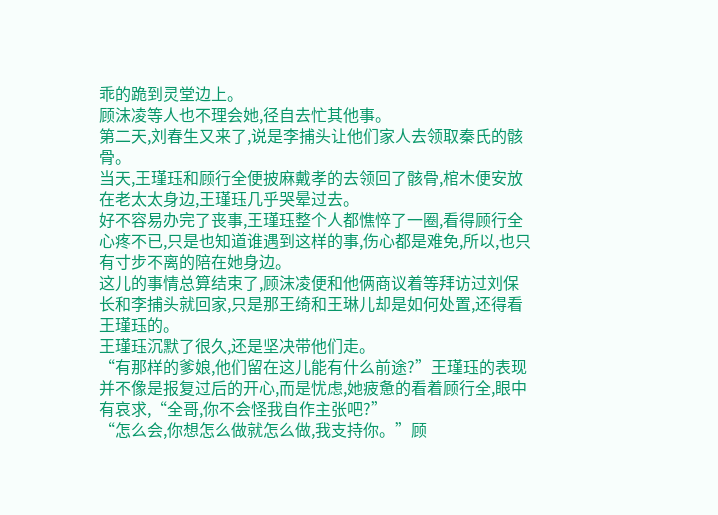乖的跪到灵堂边上。
顾沫凌等人也不理会她,径自去忙其他事。
第二天,刘春生又来了,说是李捕头让他们家人去领取秦氏的骸骨。
当天,王瑾珏和顾行全便披麻戴孝的去领回了骸骨,棺木便安放在老太太身边,王瑾珏几乎哭晕过去。
好不容易办完了丧事,王瑾珏整个人都憔悴了一圈,看得顾行全心疼不已,只是也知道谁遇到这样的事,伤心都是难免,所以,也只有寸步不离的陪在她身边。
这儿的事情总算结束了,顾沫凌便和他俩商议着等拜访过刘保长和李捕头就回家,只是那王绮和王琳儿却是如何处置,还得看王瑾珏的。
王瑾珏沉默了很久,还是坚决带他们走。
“有那样的爹娘,他们留在这儿能有什么前途?”王瑾珏的表现并不像是报复过后的开心,而是忧虑,她疲惫的看着顾行全,眼中有哀求,“全哥,你不会怪我自作主张吧?”
“怎么会,你想怎么做就怎么做,我支持你。”顾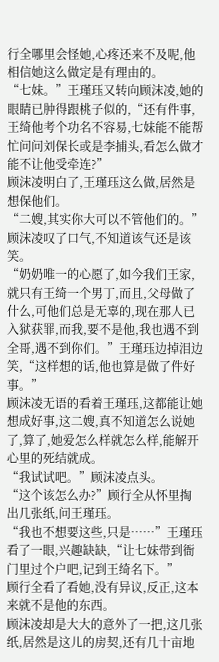行全哪里会怪她,心疼还来不及呢,他相信她这么做定是有理由的。
“七妹。”王瑾珏又转向顾沫凌,她的眼睛已肿得跟桃子似的,“还有件事,王绮他考个功名不容易,七妹能不能帮忙问问刘保长或是李捕头,看怎么做才能不让他受牵连?”
顾沫凌明白了,王瑾珏这么做,居然是想保他们。
“二嫂,其实你大可以不管他们的。”顾沫凌叹了口气,不知道该气还是该笑。
“奶奶唯一的心愿了,如今我们王家,就只有王绮一个男丁,而且,父母做了什么,可他们总是无辜的,现在那人已入狱获罪,而我,要不是他,我也遇不到全哥,遇不到你们。”王瑾珏边掉泪边笑,“这样想的话,他也算是做了件好事。”
顾沫凌无语的看着王瑾珏,这都能让她想成好事,这二嫂,真不知道怎么说她了,算了,她爱怎么样就怎么样,能解开心里的死结就成。
“我试试吧。”顾沫凌点头。
“这个该怎么办?”顾行全从怀里掏出几张纸,问王瑾珏。
“我也不想要这些,只是……”王瑾珏看了一眼,兴趣缺缺,“让七妹带到衙门里过个户吧,记到王绮名下。”
顾行全看了看她,没有异议,反正,这本来就不是他的东西。
顾沫凌却是大大的意外了一把,这几张纸,居然是这儿的房契,还有几十亩地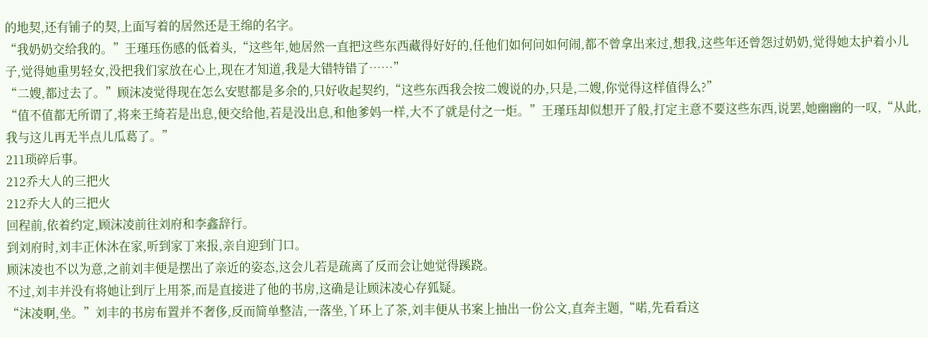的地契,还有铺子的契,上面写着的居然还是王绵的名字。
“我奶奶交给我的。”王瑾珏伤感的低着头,“这些年,她居然一直把这些东西藏得好好的,任他们如何问如何闹,都不曾拿出来过,想我,这些年还曾怨过奶奶,觉得她太护着小儿子,觉得她重男轻女,没把我们家放在心上,现在才知道,我是大错特错了……”
“二嫂,都过去了。”顾沫凌觉得现在怎么安慰都是多余的,只好收起契约,“这些东西我会按二嫂说的办,只是,二嫂,你觉得这样值得么?”
“值不值都无所谓了,将来王绮若是出息,便交给他,若是没出息,和他爹妈一样,大不了就是付之一炬。”王瑾珏却似想开了般,打定主意不要这些东西,说罢,她幽幽的一叹,“从此,我与这儿再无半点儿瓜葛了。”
211琐碎后事。
212乔大人的三把火
212乔大人的三把火
回程前,依着约定,顾沫凌前往刘府和李鑫辞行。
到刘府时,刘丰正休沐在家,听到家丁来报,亲自迎到门口。
顾沫凌也不以为意,之前刘丰便是摆出了亲近的姿态,这会儿若是疏离了反而会让她觉得蹊跷。
不过,刘丰并没有将她让到厅上用茶,而是直接进了他的书房,这确是让顾沫凌心存狐疑。
“沫凌啊,坐。”刘丰的书房布置并不奢侈,反而简单整洁,一落坐,丫环上了茶,刘丰便从书案上抽出一份公文,直奔主题,“喏,先看看这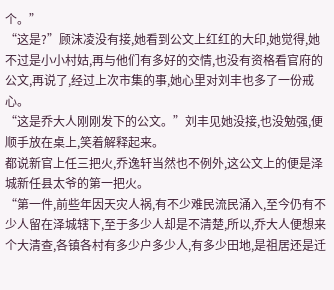个。”
“这是?”顾沫凌没有接,她看到公文上红红的大印,她觉得,她不过是小小村姑,再与他们有多好的交情,也没有资格看官府的公文,再说了,经过上次市集的事,她心里对刘丰也多了一份戒心。
“这是乔大人刚刚发下的公文。”刘丰见她没接,也没勉强,便顺手放在桌上,笑着解释起来。
都说新官上任三把火,乔逸轩当然也不例外,这公文上的便是泽城新任县太爷的第一把火。
“第一件,前些年因天灾人祸,有不少难民流民涌入,至今仍有不少人留在泽城辖下,至于多少人却是不清楚,所以,乔大人便想来个大清查,各镇各村有多少户多少人,有多少田地,是祖居还是迁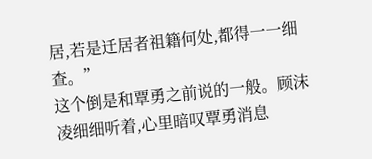居,若是迁居者祖籍何处,都得一一细查。”
这个倒是和覃勇之前说的一般。顾沫凌细细听着,心里暗叹覃勇消息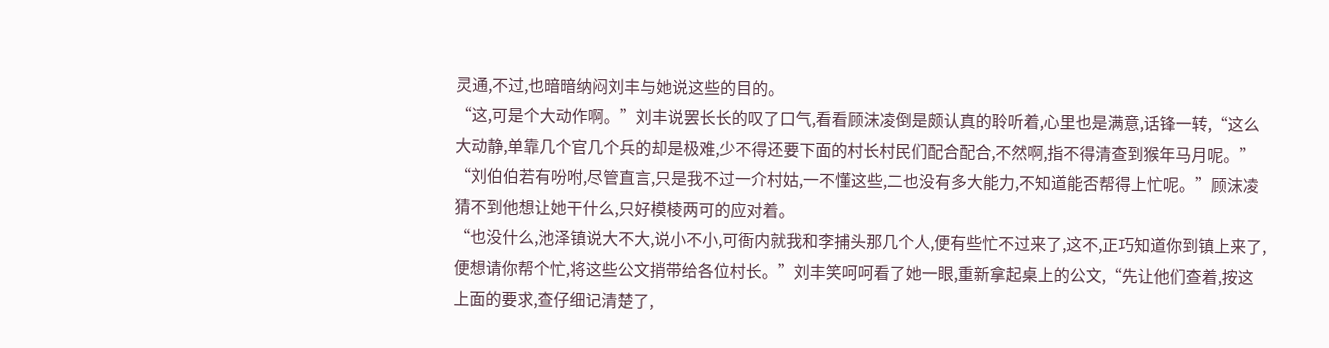灵通,不过,也暗暗纳闷刘丰与她说这些的目的。
“这,可是个大动作啊。”刘丰说罢长长的叹了口气,看看顾沫凌倒是颇认真的聆听着,心里也是满意,话锋一转,“这么大动静,单靠几个官几个兵的却是极难,少不得还要下面的村长村民们配合配合,不然啊,指不得清查到猴年马月呢。”
“刘伯伯若有吩咐,尽管直言,只是我不过一介村姑,一不懂这些,二也没有多大能力,不知道能否帮得上忙呢。”顾沫凌猜不到他想让她干什么,只好模棱两可的应对着。
“也没什么,池泽镇说大不大,说小不小,可衙内就我和李捕头那几个人,便有些忙不过来了,这不,正巧知道你到镇上来了,便想请你帮个忙,将这些公文捎带给各位村长。”刘丰笑呵呵看了她一眼,重新拿起桌上的公文,“先让他们查着,按这上面的要求,查仔细记清楚了,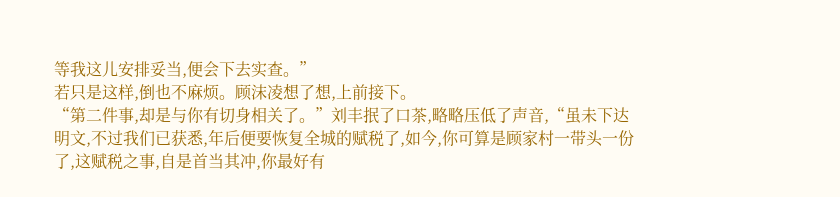等我这儿安排妥当,便会下去实查。”
若只是这样,倒也不麻烦。顾沫凌想了想,上前接下。
“第二件事,却是与你有切身相关了。”刘丰抿了口茶,略略压低了声音,“虽未下达明文,不过我们已获悉,年后便要恢复全城的赋税了,如今,你可算是顾家村一带头一份了,这赋税之事,自是首当其冲,你最好有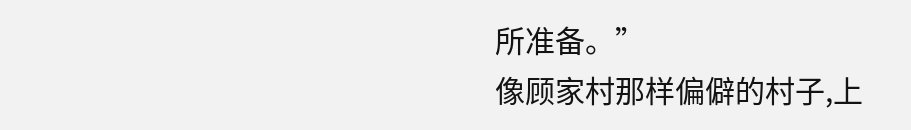所准备。”
像顾家村那样偏僻的村子,上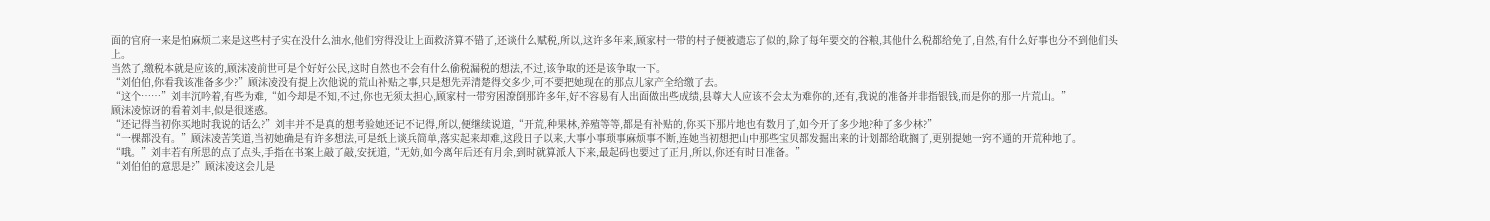面的官府一来是怕麻烦二来是这些村子实在没什么油水,他们穷得没让上面救济算不错了,还谈什么赋税,所以,这许多年来,顾家村一带的村子便被遗忘了似的,除了每年要交的谷粮,其他什么税都给免了,自然,有什么好事也分不到他们头上。
当然了,缴税本就是应该的,顾沫凌前世可是个好好公民,这时自然也不会有什么偷税漏税的想法,不过,该争取的还是该争取一下。
“刘伯伯,你看我该准备多少?”顾沫凌没有提上次他说的荒山补贴之事,只是想先弄清楚得交多少,可不要把她现在的那点儿家产全给缴了去。
“这个……”刘丰沉吟着,有些为难,“如今却是不知,不过,你也无须太担心,顾家村一带穷困潦倒那许多年,好不容易有人出面做出些成绩,县尊大人应该不会太为难你的,还有,我说的准备并非指银钱,而是你的那一片荒山。”
顾沫凌惊讶的看着刘丰,似是很迷惑。
“还记得当初你买地时我说的话么?”刘丰并不是真的想考验她还记不记得,所以,便继续说道,“开荒,种果林,养殖等等,都是有补贴的,你买下那片地也有数月了,如今开了多少地?种了多少林?”
“一棵都没有。”顾沫凌苦笑道,当初她确是有许多想法,可是纸上谈兵简单,落实起来却难,这段日子以来,大事小事琐事麻烦事不断,连她当初想把山中那些宝贝都发掘出来的计划都给耽搁了,更别提她一窍不通的开荒种地了。
“哦。”刘丰若有所思的点了点头,手指在书案上敲了敲,安抚道,“无妨,如今离年后还有月余,到时就算派人下来,最起码也要过了正月,所以,你还有时日准备。”
“刘伯伯的意思是?”顾沫凌这会儿是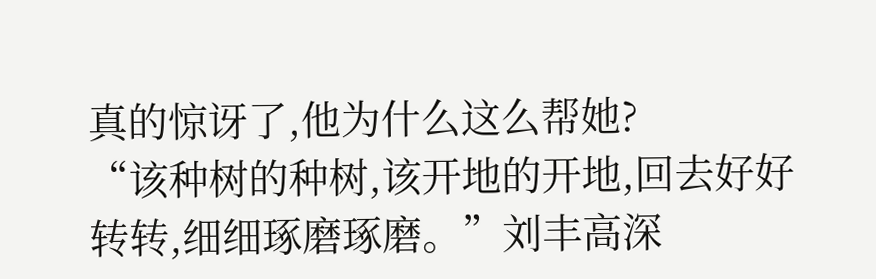真的惊讶了,他为什么这么帮她?
“该种树的种树,该开地的开地,回去好好转转,细细琢磨琢磨。”刘丰高深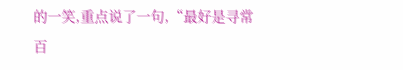的一笑,重点说了一句,“最好是寻常百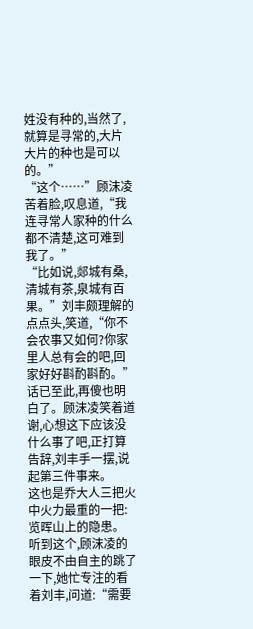姓没有种的,当然了,就算是寻常的,大片大片的种也是可以的。”
“这个……”顾沫凌苦着脸,叹息道,“我连寻常人家种的什么都不清楚,这可难到我了。”
“比如说,郯城有桑,清城有茶,泉城有百果。”刘丰颇理解的点点头,笑道,“你不会农事又如何?你家里人总有会的吧,回家好好斟酌斟酌。”
话已至此,再傻也明白了。顾沫凌笑着道谢,心想这下应该没什么事了吧,正打算告辞,刘丰手一摆,说起第三件事来。
这也是乔大人三把火中火力最重的一把:览晖山上的隐患。
听到这个,顾沫凌的眼皮不由自主的跳了一下,她忙专注的看着刘丰,问道:“需要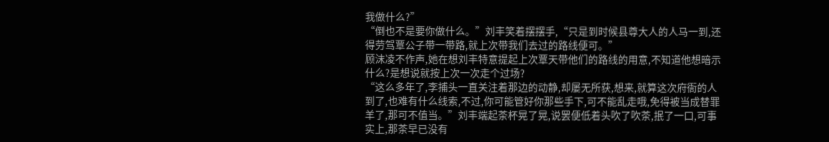我做什么?”
“倒也不是要你做什么。”刘丰笑着摆摆手,“只是到时候县尊大人的人马一到,还得劳驾覃公子带一带路,就上次带我们去过的路线便可。”
顾沫凌不作声,她在想刘丰特意提起上次覃天带他们的路线的用意,不知道他想暗示什么?是想说就按上次一次走个过场?
“这么多年了,李捕头一直关注着那边的动静,却屡无所获,想来,就算这次府衙的人到了,也难有什么线索,不过,你可能管好你那些手下,可不能乱走哦,免得被当成替罪羊了,那可不值当。”刘丰端起茶杯晃了晃,说罢便低着头吹了吹茶,抿了一口,可事实上,那茶早已没有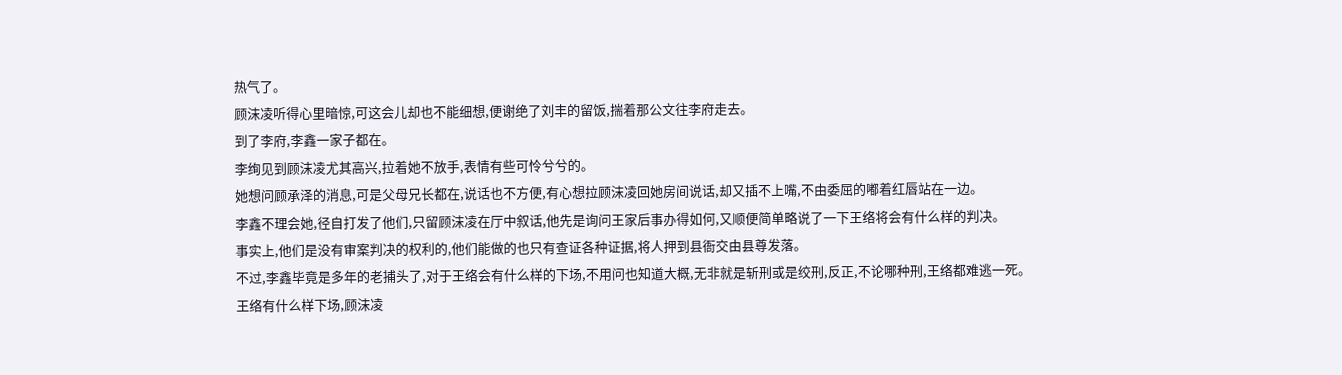热气了。
顾沫凌听得心里暗惊,可这会儿却也不能细想,便谢绝了刘丰的留饭,揣着那公文往李府走去。
到了李府,李鑫一家子都在。
李绚见到顾沫凌尤其高兴,拉着她不放手,表情有些可怜兮兮的。
她想问顾承泽的消息,可是父母兄长都在,说话也不方便,有心想拉顾沫凌回她房间说话,却又插不上嘴,不由委屈的嘟着红唇站在一边。
李鑫不理会她,径自打发了他们,只留顾沫凌在厅中叙话,他先是询问王家后事办得如何,又顺便简单略说了一下王络将会有什么样的判决。
事实上,他们是没有审案判决的权利的,他们能做的也只有查证各种证据,将人押到县衙交由县尊发落。
不过,李鑫毕竟是多年的老捕头了,对于王络会有什么样的下场,不用问也知道大概,无非就是斩刑或是绞刑,反正,不论哪种刑,王络都难逃一死。
王络有什么样下场,顾沫凌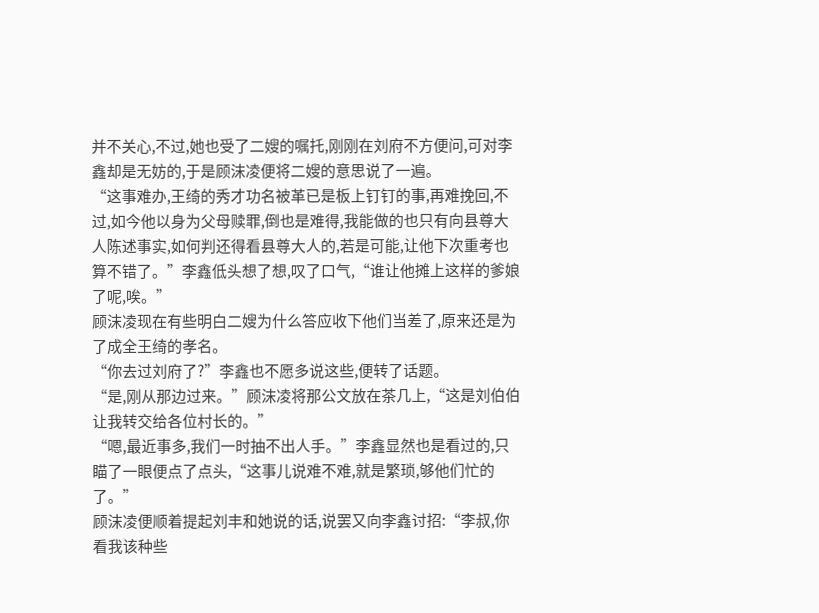并不关心,不过,她也受了二嫂的嘱托,刚刚在刘府不方便问,可对李鑫却是无妨的,于是顾沫凌便将二嫂的意思说了一遍。
“这事难办,王绮的秀才功名被革已是板上钉钉的事,再难挽回,不过,如今他以身为父母赎罪,倒也是难得,我能做的也只有向县尊大人陈述事实,如何判还得看县尊大人的,若是可能,让他下次重考也算不错了。”李鑫低头想了想,叹了口气,“谁让他摊上这样的爹娘了呢,唉。”
顾沫凌现在有些明白二嫂为什么答应收下他们当差了,原来还是为了成全王绮的孝名。
“你去过刘府了?”李鑫也不愿多说这些,便转了话题。
“是,刚从那边过来。”顾沫凌将那公文放在茶几上,“这是刘伯伯让我转交给各位村长的。”
“嗯,最近事多,我们一时抽不出人手。”李鑫显然也是看过的,只瞄了一眼便点了点头,“这事儿说难不难,就是繁琐,够他们忙的了。”
顾沫凌便顺着提起刘丰和她说的话,说罢又向李鑫讨招:“李叔,你看我该种些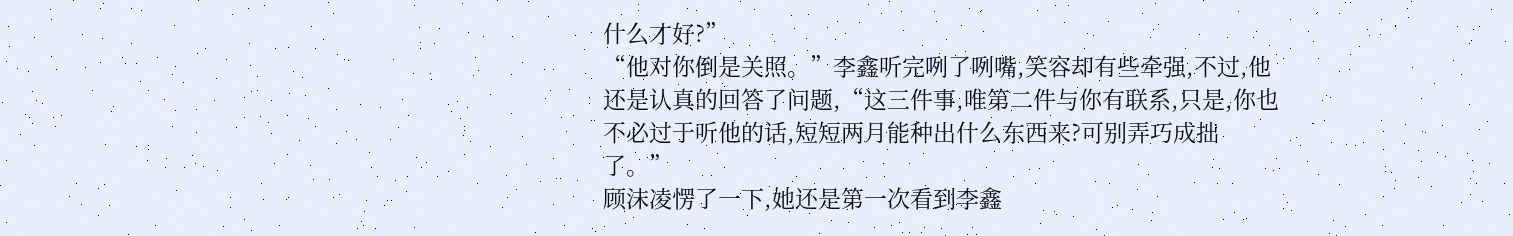什么才好?”
“他对你倒是关照。”李鑫听完咧了咧嘴,笑容却有些牵强,不过,他还是认真的回答了问题,“这三件事,唯第二件与你有联系,只是,你也不必过于听他的话,短短两月能种出什么东西来?可别弄巧成拙了。”
顾沫凌愣了一下,她还是第一次看到李鑫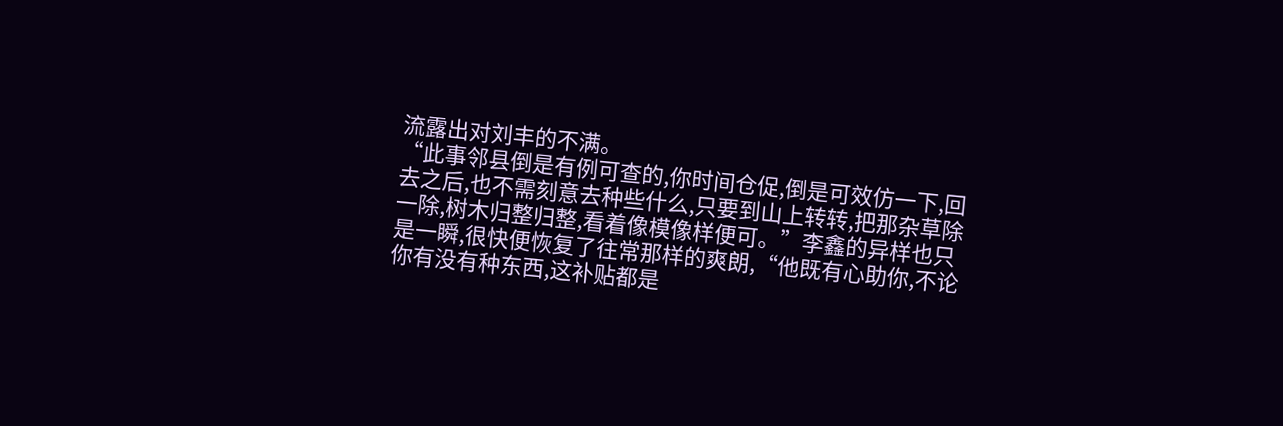流露出对刘丰的不满。
“此事邻县倒是有例可查的,你时间仓促,倒是可效仿一下,回去之后,也不需刻意去种些什么,只要到山上转转,把那杂草除一除,树木归整归整,看着像模像样便可。”李鑫的异样也只是一瞬,很快便恢复了往常那样的爽朗,“他既有心助你,不论你有没有种东西,这补贴都是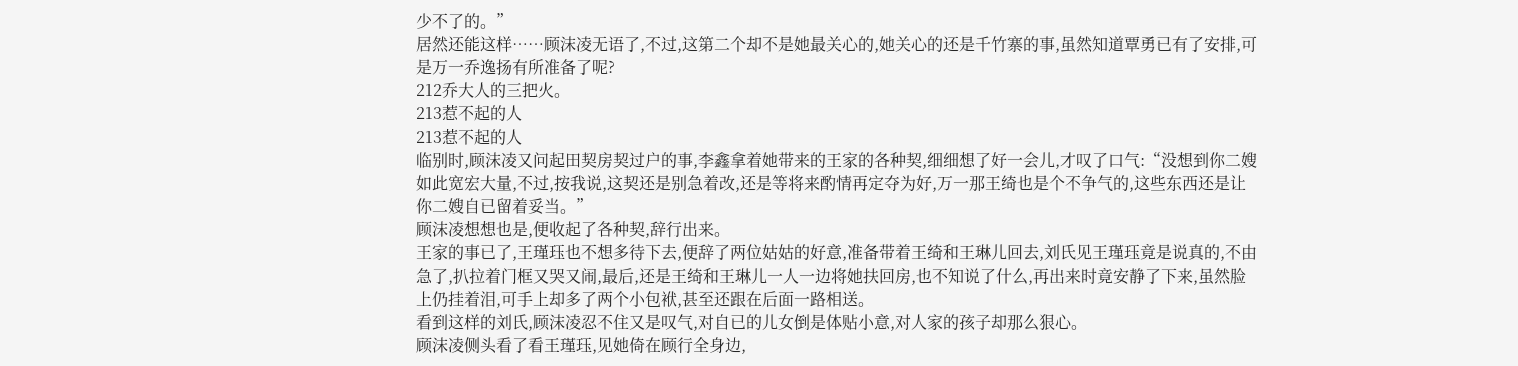少不了的。”
居然还能这样……顾沫凌无语了,不过,这第二个却不是她最关心的,她关心的还是千竹寨的事,虽然知道覃勇已有了安排,可是万一乔逸扬有所准备了呢?
212乔大人的三把火。
213惹不起的人
213惹不起的人
临别时,顾沫凌又问起田契房契过户的事,李鑫拿着她带来的王家的各种契,细细想了好一会儿,才叹了口气:“没想到你二嫂如此宽宏大量,不过,按我说,这契还是别急着改,还是等将来酌情再定夺为好,万一那王绮也是个不争气的,这些东西还是让你二嫂自已留着妥当。”
顾沫凌想想也是,便收起了各种契,辞行出来。
王家的事已了,王瑾珏也不想多待下去,便辞了两位姑姑的好意,准备带着王绮和王琳儿回去,刘氏见王瑾珏竟是说真的,不由急了,扒拉着门框又哭又闹,最后,还是王绮和王琳儿一人一边将她扶回房,也不知说了什么,再出来时竟安静了下来,虽然脸上仍挂着泪,可手上却多了两个小包袱,甚至还跟在后面一路相送。
看到这样的刘氏,顾沫凌忍不住又是叹气,对自已的儿女倒是体贴小意,对人家的孩子却那么狠心。
顾沫凌侧头看了看王瑾珏,见她倚在顾行全身边,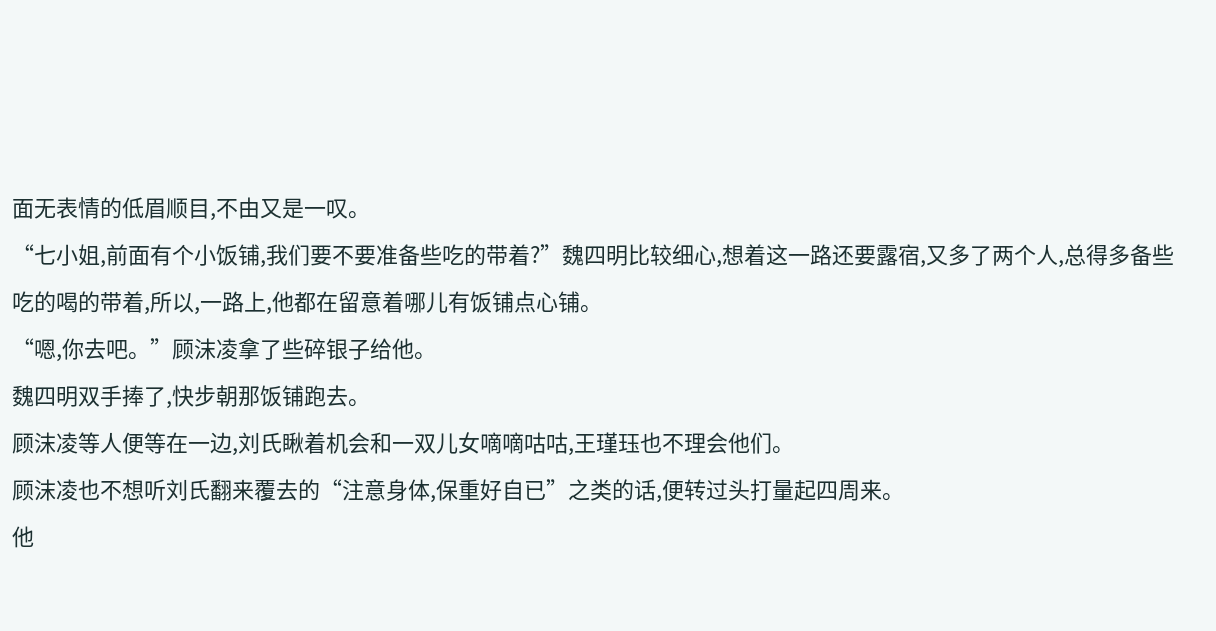面无表情的低眉顺目,不由又是一叹。
“七小姐,前面有个小饭铺,我们要不要准备些吃的带着?”魏四明比较细心,想着这一路还要露宿,又多了两个人,总得多备些吃的喝的带着,所以,一路上,他都在留意着哪儿有饭铺点心铺。
“嗯,你去吧。”顾沫凌拿了些碎银子给他。
魏四明双手捧了,快步朝那饭铺跑去。
顾沫凌等人便等在一边,刘氏瞅着机会和一双儿女嘀嘀咕咕,王瑾珏也不理会他们。
顾沫凌也不想听刘氏翻来覆去的“注意身体,保重好自已”之类的话,便转过头打量起四周来。
他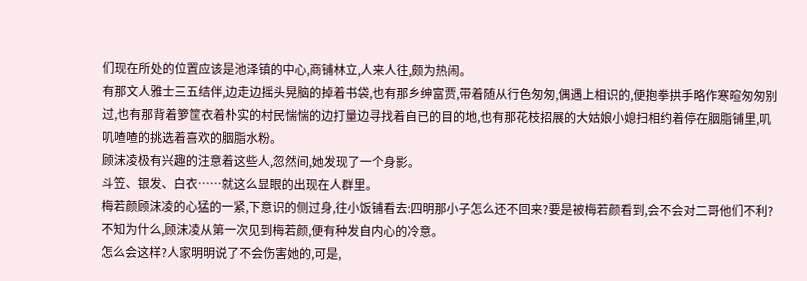们现在所处的位置应该是池泽镇的中心,商铺林立,人来人往,颇为热闹。
有那文人雅士三五结伴,边走边摇头晃脑的掉着书袋,也有那乡绅富贾,带着随从行色匆匆,偶遇上相识的,便抱拳拱手略作寒暄匆匆别过,也有那背着箩筐衣着朴实的村民惴惴的边打量边寻找着自已的目的地,也有那花枝招展的大姑娘小媳扫相约着停在胭脂铺里,叽叽喳喳的挑选着喜欢的胭脂水粉。
顾沫凌极有兴趣的注意着这些人,忽然间,她发现了一个身影。
斗笠、银发、白衣……就这么显眼的出现在人群里。
梅若颜顾沫凌的心猛的一紧,下意识的侧过身,往小饭铺看去:四明那小子怎么还不回来?要是被梅若颜看到,会不会对二哥他们不利?
不知为什么,顾沫凌从第一次见到梅若颜,便有种发自内心的冷意。
怎么会这样?人家明明说了不会伤害她的,可是,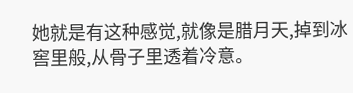她就是有这种感觉,就像是腊月天,掉到冰窖里般,从骨子里透着冷意。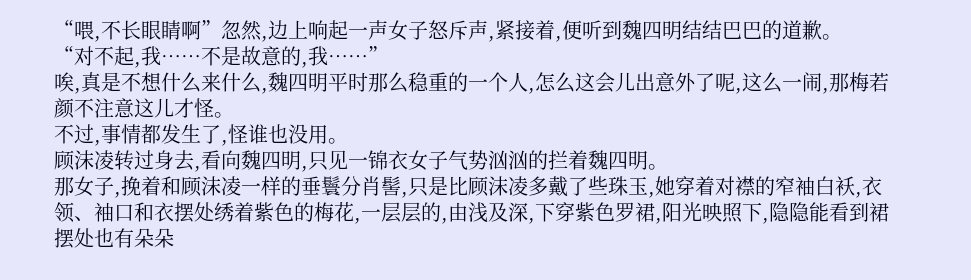“喂,不长眼睛啊”忽然,边上响起一声女子怒斥声,紧接着,便听到魏四明结结巴巴的道歉。
“对不起,我……不是故意的,我……”
唉,真是不想什么来什么,魏四明平时那么稳重的一个人,怎么这会儿出意外了呢,这么一闹,那梅若颜不注意这儿才怪。
不过,事情都发生了,怪谁也没用。
顾沫凌转过身去,看向魏四明,只见一锦衣女子气势汹汹的拦着魏四明。
那女子,挽着和顾沫凌一样的垂鬟分肖髻,只是比顾沫凌多戴了些珠玉,她穿着对襟的窄袖白袄,衣领、袖口和衣摆处绣着紫色的梅花,一层层的,由浅及深,下穿紫色罗裙,阳光映照下,隐隐能看到裙摆处也有朵朵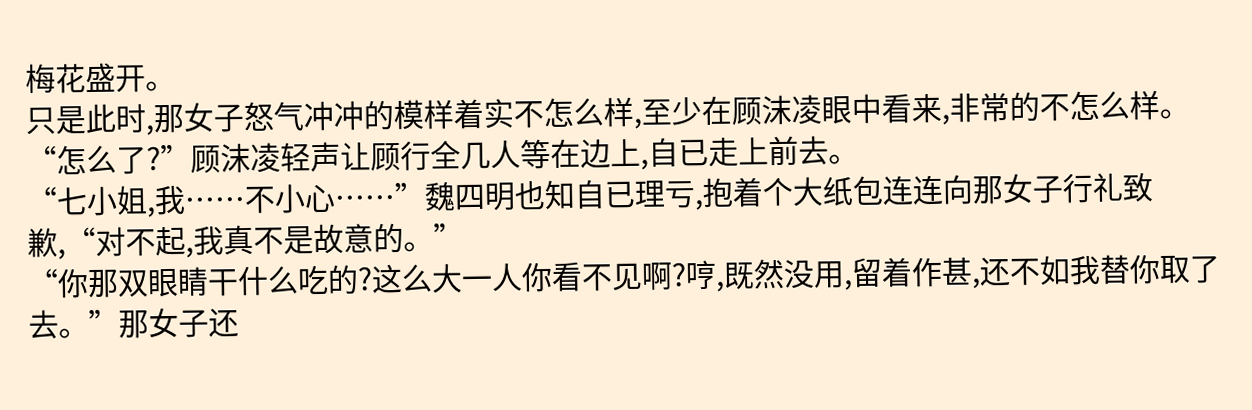梅花盛开。
只是此时,那女子怒气冲冲的模样着实不怎么样,至少在顾沫凌眼中看来,非常的不怎么样。
“怎么了?”顾沫凌轻声让顾行全几人等在边上,自已走上前去。
“七小姐,我……不小心……”魏四明也知自已理亏,抱着个大纸包连连向那女子行礼致歉,“对不起,我真不是故意的。”
“你那双眼睛干什么吃的?这么大一人你看不见啊?哼,既然没用,留着作甚,还不如我替你取了去。”那女子还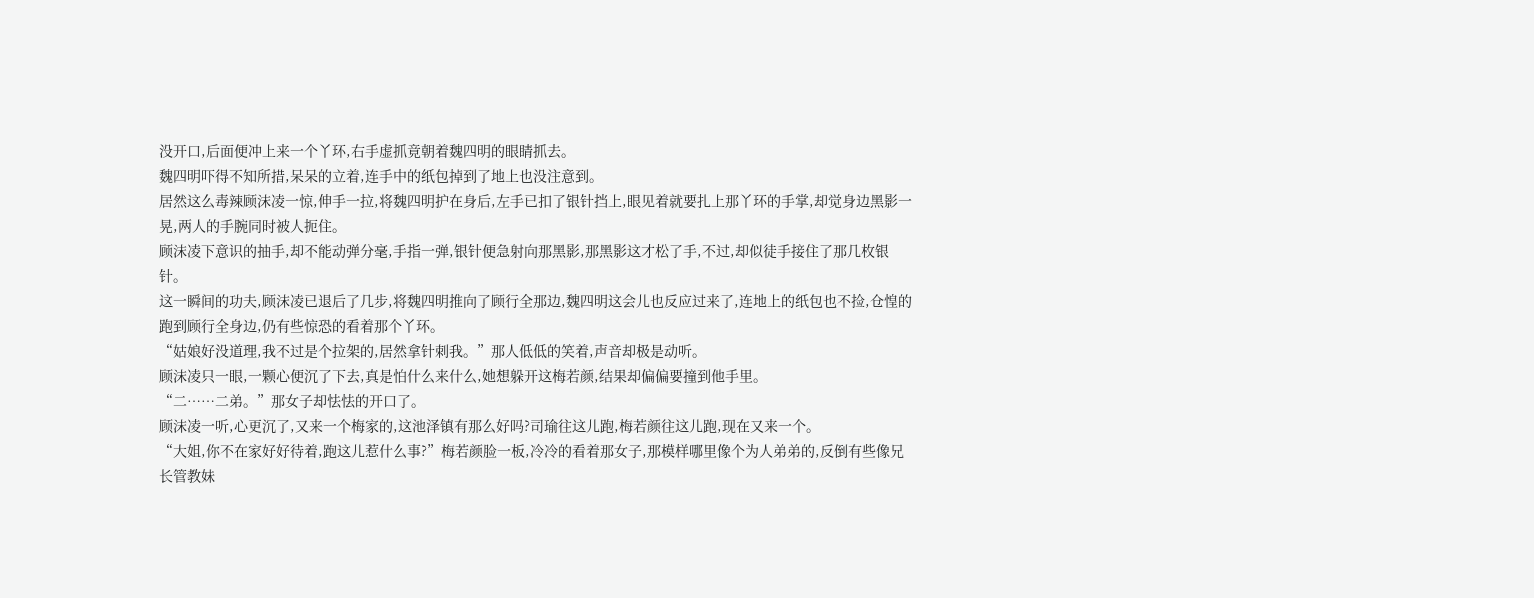没开口,后面便冲上来一个丫环,右手虚抓竟朝着魏四明的眼睛抓去。
魏四明吓得不知所措,呆呆的立着,连手中的纸包掉到了地上也没注意到。
居然这么毒辣顾沫凌一惊,伸手一拉,将魏四明护在身后,左手已扣了银针挡上,眼见着就要扎上那丫环的手掌,却觉身边黑影一晃,两人的手腕同时被人扼住。
顾沫凌下意识的抽手,却不能动弹分毫,手指一弹,银针便急射向那黑影,那黑影这才松了手,不过,却似徒手接住了那几枚银针。
这一瞬间的功夫,顾沫凌已退后了几步,将魏四明推向了顾行全那边,魏四明这会儿也反应过来了,连地上的纸包也不捡,仓惶的跑到顾行全身边,仍有些惊恐的看着那个丫环。
“姑娘好没道理,我不过是个拉架的,居然拿针刺我。”那人低低的笑着,声音却极是动听。
顾沫凌只一眼,一颗心便沉了下去,真是怕什么来什么,她想躲开这梅若颜,结果却偏偏要撞到他手里。
“二……二弟。”那女子却怯怯的开口了。
顾沫凌一听,心更沉了,又来一个梅家的,这池泽镇有那么好吗?司瑜往这儿跑,梅若颜往这儿跑,现在又来一个。
“大姐,你不在家好好待着,跑这儿惹什么事?”梅若颜脸一板,冷冷的看着那女子,那模样哪里像个为人弟弟的,反倒有些像兄长管教妹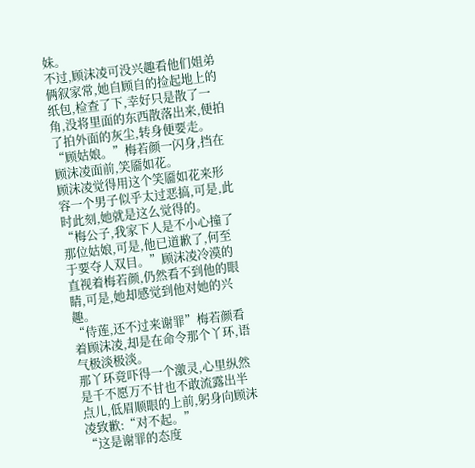妹。
不过,顾沫凌可没兴趣看他们姐弟俩叙家常,她自顾自的捡起地上的纸包,检查了下,幸好只是散了一角,没将里面的东西散落出来,便拍了拍外面的灰尘,转身便要走。
“顾姑娘。”梅若颜一闪身,挡在顾沫凌面前,笑靥如花。
顾沫凌觉得用这个笑靥如花来形容一个男子似乎太过恶搞,可是,此时此刻,她就是这么觉得的。
“梅公子,我家下人是不小心撞了那位姑娘,可是,他已道歉了,何至于要夺人双目。”顾沫凌冷漠的直视着梅若颜,仍然看不到他的眼睛,可是,她却感觉到他对她的兴趣。
“侍莲,还不过来谢罪”梅若颜看着顾沫凌,却是在命令那个丫环,语气极淡极淡。
那丫环竟吓得一个激灵,心里纵然是千不愿万不甘也不敢流露出半点儿,低眉顺眼的上前,躬身向顾沫凌致歉:“对不起。”
“这是谢罪的态度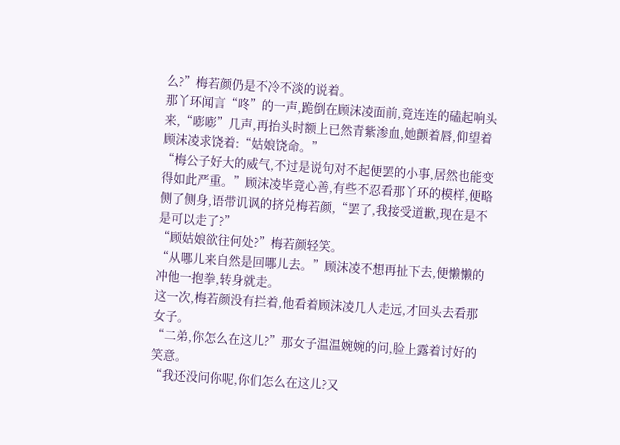么?”梅若颜仍是不冷不淡的说着。
那丫环闻言“咚”的一声,跪倒在顾沫凌面前,竟连连的磕起响头来,“嘭嘭”几声,再抬头时额上已然青紫渗血,她颤着唇,仰望着顾沫凌求饶着:“姑娘饶命。”
“梅公子好大的威气,不过是说句对不起便罢的小事,居然也能变得如此严重。”顾沫凌毕竟心善,有些不忍看那丫环的模样,便略侧了侧身,语带讥讽的挤兑梅若颜,“罢了,我接受道歉,现在是不是可以走了?”
“顾姑娘欲往何处?”梅若颜轻笑。
“从哪儿来自然是回哪儿去。”顾沫凌不想再扯下去,便懒懒的冲他一抱拳,转身就走。
这一次,梅若颜没有拦着,他看着顾沫凌几人走远,才回头去看那女子。
“二弟,你怎么在这儿?”那女子温温婉婉的问,脸上露着讨好的笑意。
“我还没问你呢,你们怎么在这儿?又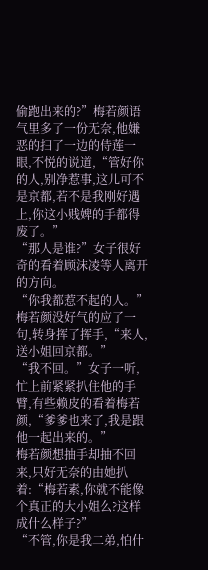偷跑出来的?”梅若颜语气里多了一份无奈,他嫌恶的扫了一边的侍莲一眼,不悦的说道,“管好你的人,别净惹事,这儿可不是京都,若不是我刚好遇上,你这小贱婢的手都得废了。”
“那人是谁?”女子很好奇的看着顾沫凌等人离开的方向。
“你我都惹不起的人。”梅若颜没好气的应了一句,转身挥了挥手,“来人,送小姐回京都。”
“我不回。”女子一听,忙上前紧紧扒住他的手臂,有些赖皮的看着梅若颜,“爹爹也来了,我是跟他一起出来的。”
梅若颜想抽手却抽不回来,只好无奈的由她扒着:“梅若素,你就不能像个真正的大小姐么?这样成什么样子?”
“不管,你是我二弟,怕什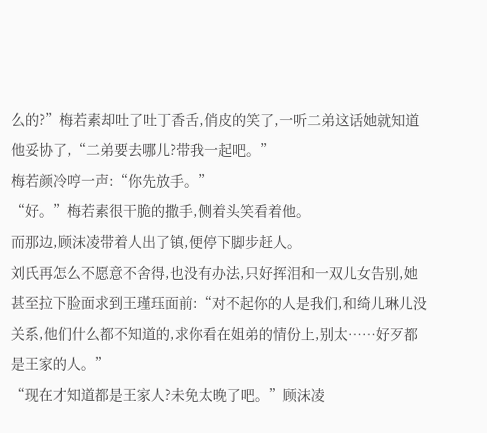么的?”梅若素却吐了吐丁香舌,俏皮的笑了,一听二弟这话她就知道他妥协了,“二弟要去哪儿?带我一起吧。”
梅若颜冷哼一声:“你先放手。”
“好。”梅若素很干脆的撒手,侧着头笑看着他。
而那边,顾沫凌带着人出了镇,便停下脚步赶人。
刘氏再怎么不愿意不舍得,也没有办法,只好挥泪和一双儿女告别,她甚至拉下脸面求到王瑾珏面前:“对不起你的人是我们,和绮儿琳儿没关系,他们什么都不知道的,求你看在姐弟的情份上,别太……好歹都是王家的人。”
“现在才知道都是王家人?未免太晚了吧。”顾沫凌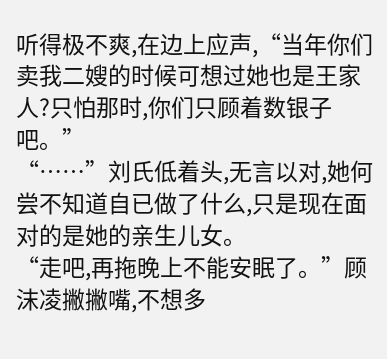听得极不爽,在边上应声,“当年你们卖我二嫂的时候可想过她也是王家人?只怕那时,你们只顾着数银子吧。”
“……”刘氏低着头,无言以对,她何尝不知道自已做了什么,只是现在面对的是她的亲生儿女。
“走吧,再拖晚上不能安眠了。”顾沫凌撇撇嘴,不想多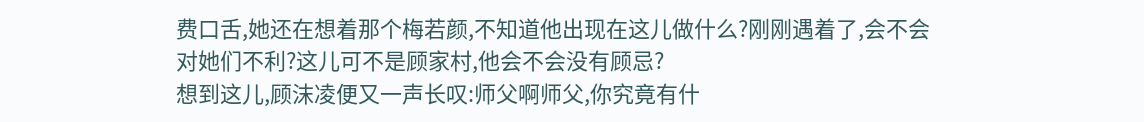费口舌,她还在想着那个梅若颜,不知道他出现在这儿做什么?刚刚遇着了,会不会对她们不利?这儿可不是顾家村,他会不会没有顾忌?
想到这儿,顾沫凌便又一声长叹:师父啊师父,你究竟有什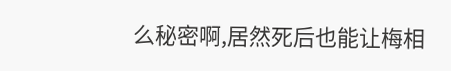么秘密啊,居然死后也能让梅相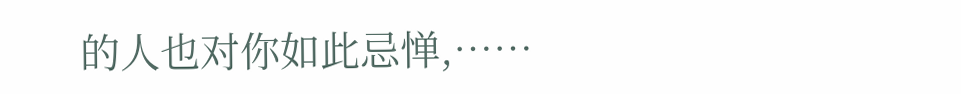的人也对你如此忌惮,……